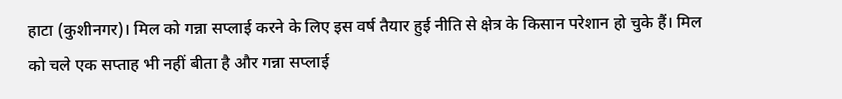हाटा (कुशीनगर)। मिल को गन्ना सप्लाई करने के लिए इस वर्ष तैयार हुई नीति से क्षेत्र के किसान परेशान हो चुके हैं। मिल को चले एक सप्ताह भी नहीं बीता है और गन्ना सप्लाई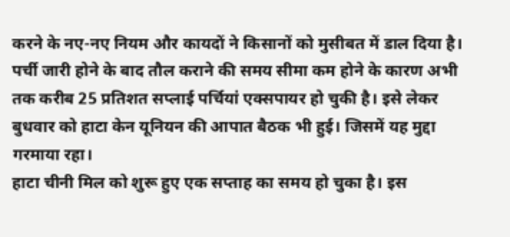करने के नए-नए नियम और कायदों ने किसानों को मुसीबत में डाल दिया है। पर्ची जारी होने के बाद तौल कराने की समय सीमा कम होने के कारण अभी तक करीब 25 प्रतिशत सप्लाई पर्चियां एक्सपायर हो चुकी है। इसे लेकर बुधवार को हाटा केन यूनियन की आपात बैठक भी हुई। जिसमें यह मुद्दा गरमाया रहा।
हाटा चीनी मिल को शुरू हुए एक सप्ताह का समय हो चुका है। इस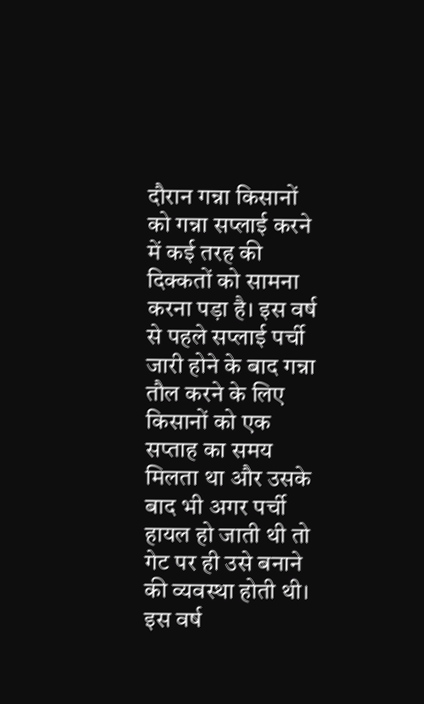दौरान गन्ना किसानों को गन्ना सप्लाई करने में कई तरह की दिक्कतों को सामना करना पड़ा है। इस वर्ष से पहले सप्लाई पर्ची जारी होने के बाद गन्ना तौल करने के लिए किसानों को एक सप्ताह का समय मिलता था और उसके बाद भी अगर पर्ची हायल हो जाती थी तो गेट पर ही उसे बनाने की व्यवस्था होती थी। इस वर्ष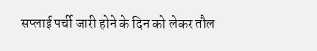सप्लाई पर्ची जारी होने के दिन को लेकर तौल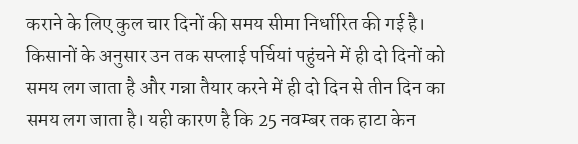कराने के लिए कुल चार दिनों की समय सीमा निर्धारित की गई है। किसानों के अनुसार उन तक सप्लाई पर्चियां पहुंचने में ही दो दिनों को समय लग जाता है और गन्ना तैयार करने में ही दो दिन से तीन दिन का समय लग जाता है। यही कारण है कि 25 नवम्बर तक हाटा केन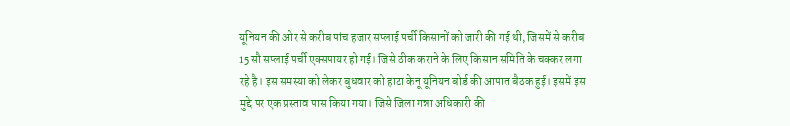यूनियन की ओर से करीब पांच हजार सप्लाई पर्ची किसानों को जारी की गई थी, जिसमें से करीब 15 सौ सप्लाई पर्ची एक्सपायर हो गई। जिसे ठीक कराने के लिए किसान समिति के चक्कर लगा रहे है। इस समस्या को लेकर बुधवार को हाटा केनू यूनियन बोर्ड की आपात बैठक हुई। इसमें इस मुद्दे पर एक प्रस्ताव पास किया गया। जिसे जिला गन्ना अधिकारी की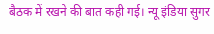बैठक में रखने की बात कही गई। न्यू इंडिया सुगर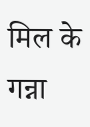मिल के गन्ना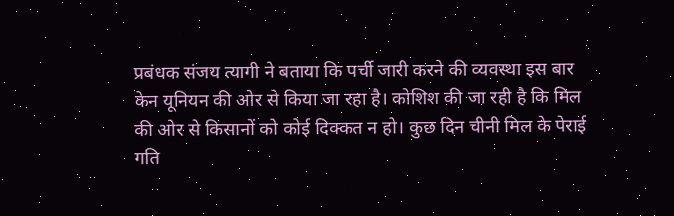प्रबंधक संजय त्यागी ने बताया कि पर्ची जारी करने की व्यवस्था इस बार केन यूनियन की ओर से किया जा रहा है। कोशिश की जा रही है कि मिल की ओर से किसानों को कोई दिक्कत न हो। कुछ दिन चीनी मिल के पेराई गति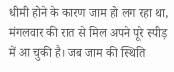धीमी होने के कारण जाम हो लग रहा था, मंगलवार की रात से मिल अपने पूरे स्पीड़ में आ चुकी है। जब जाम की स्थिति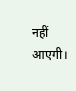नहीं आएगी।